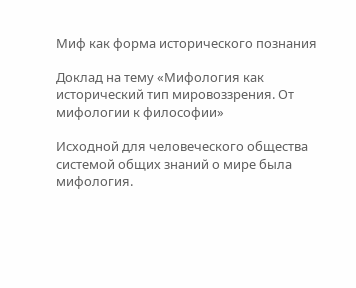Миф как форма исторического познания

Доклад на тему «Мифология как исторический тип мировоззрения. От мифологии к философии»

Исходной для человеческого общества системой общих знаний о мире была мифология.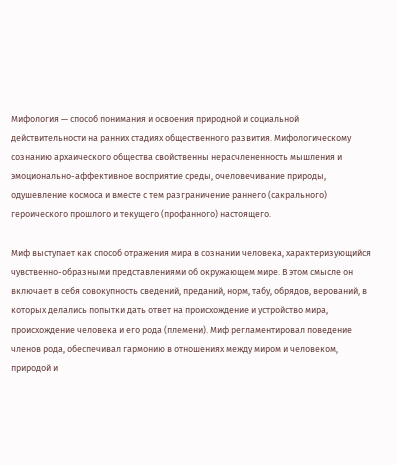Мифология — способ понимания и освоения природной и социальной действительности на ранних стадиях общественного развития. Мифологическому сознанию архаического общества свойственны нерасчлененность мышления и эмоционально-аффективное восприятие среды, очеловечивание природы, одушевление космоса и вместе с тем разграничение раннего (сакрального) героического прошлого и текущего (профанного) настоящего.

Миф выступает как способ отражения мира в сознании человека, характеризующийся чувственно-образными представлениями об окружающем мире. В этом смысле он включает в себя совокупность сведений, преданий, норм, табу, обрядов, верований, в которых делались попытки дать ответ на происхождение и устройство мира, происхождение человека и его рода (племени). Миф регламентировал поведение членов рода, обеспечивал гармонию в отношениях между миром и человеком, природой и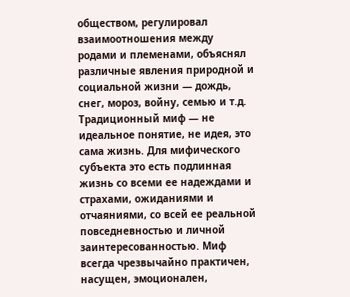обществом, регулировал взаимоотношения между родами и племенами, объяснял различные явления природной и социальной жизни — дождь, снег, мороз, войну, семью и т.д. Традиционный миф — не идеальное понятие, не идея, это сама жизнь. Для мифического субъекта это есть подлинная жизнь со всеми ее надеждами и страхами, ожиданиями и отчаяниями, со всей ее реальной повседневностью и личной заинтересованностью. Миф всегда чрезвычайно практичен, насущен, эмоционален,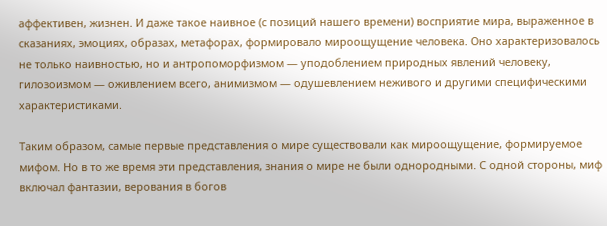аффективен, жизнен. И даже такое наивное (с позиций нашего времени) восприятие мира, выраженное в сказаниях, эмоциях, образах, метафорах, формировало мироощущение человека. Оно характеризовалось не только наивностью, но и антропоморфизмом — уподоблением природных явлений человеку, гилозоизмом — оживлением всего, анимизмом — одушевлением неживого и другими специфическими характеристиками.

Таким образом, самые первые представления о мире существовали как мироощущение, формируемое мифом. Но в то же время эти представления, знания о мире не были однородными. С одной стороны, миф включал фантазии, верования в богов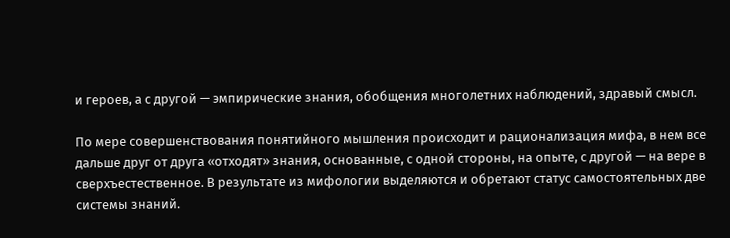и героев, а с другой — эмпирические знания, обобщения многолетних наблюдений, здравый смысл.

По мере совершенствования понятийного мышления происходит и рационализация мифа, в нем все дальше друг от друга «отходят» знания, основанные, с одной стороны, на опыте, с другой — на вере в сверхъестественное. В результате из мифологии выделяются и обретают статус самостоятельных две системы знаний.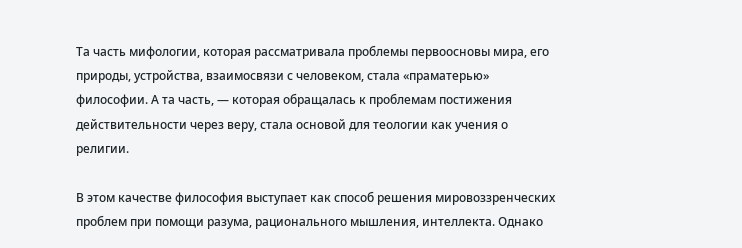Та часть мифологии, которая рассматривала проблемы первоосновы мира, его природы, устройства, взаимосвязи с человеком, стала «праматерью» философии. А та часть, — которая обращалась к проблемам постижения действительности через веру, стала основой для теологии как учения о религии.

В этом качестве философия выступает как способ решения мировоззренческих проблем при помощи разума, рационального мышления, интеллекта. Однако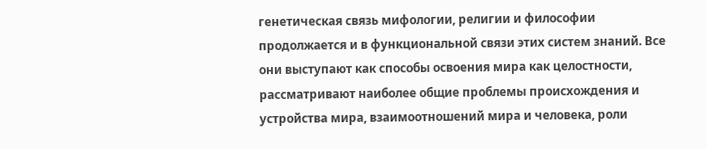генетическая связь мифологии, религии и философии продолжается и в функциональной связи этих систем знаний. Все они выступают как способы освоения мира как целостности, рассматривают наиболее общие проблемы происхождения и устройства мира, взаимоотношений мира и человека, роли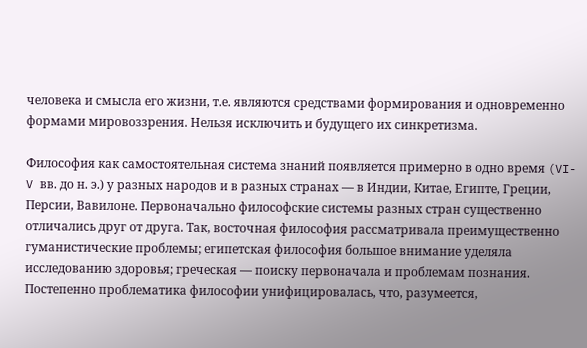человека и смысла его жизни, т.е. являются средствами формирования и одновременно формами мировоззрения. Нельзя исключить и будущего их синкретизма.

Философия как самостоятельная система знаний появляется примерно в одно время (VI-V вв. до н. э.) у разных народов и в разных странах — в Индии, Китае, Египте, Греции, Персии, Вавилоне. Первоначально философские системы разных стран существенно отличались друг от друга. Так, восточная философия рассматривала преимущественно гуманистические проблемы; египетская философия большое внимание уделяла исследованию здоровья; греческая — поиску первоначала и проблемам познания. Постепенно проблематика философии унифицировалась, что, разумеется,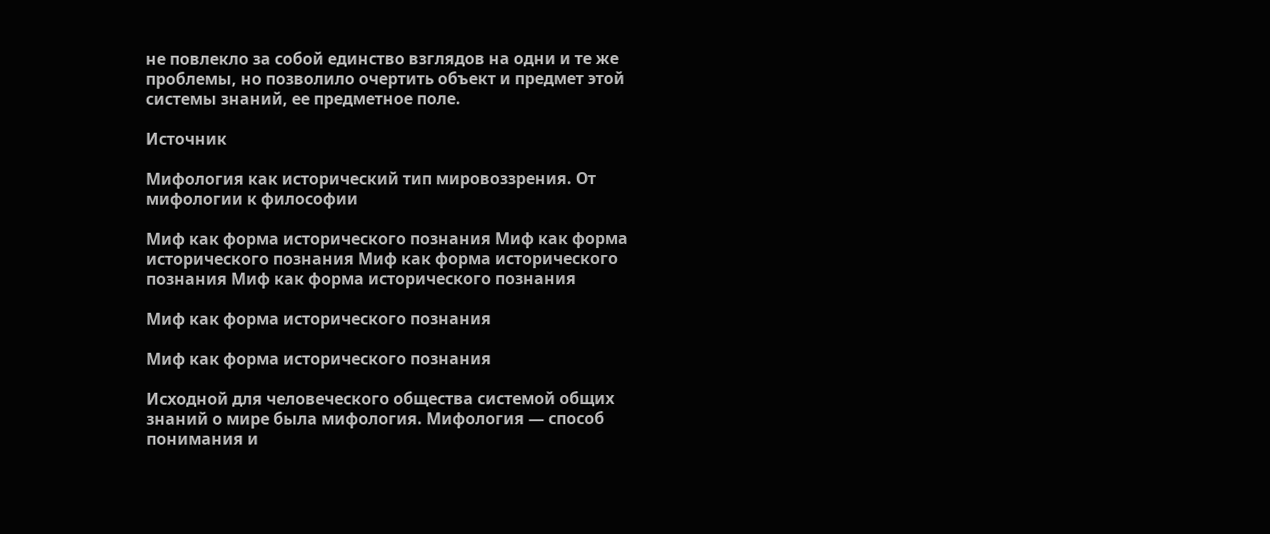не повлекло за собой единство взглядов на одни и те же проблемы, но позволило очертить объект и предмет этой системы знаний, ее предметное поле.

Источник

Мифология как исторический тип мировоззрения. От мифологии к философии

Миф как форма исторического познания Миф как форма исторического познания Миф как форма исторического познания Миф как форма исторического познания

Миф как форма исторического познания

Миф как форма исторического познания

Исходной для человеческого общества системой общих знаний о мире была мифология. Мифология — способ понимания и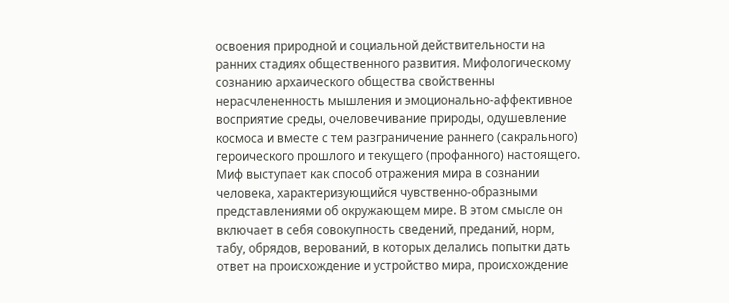освоения природной и социальной действительности на ранних стадиях общественного развития. Мифологическому сознанию архаического общества свойственны нерасчлененность мышления и эмоционально-аффективное восприятие среды, очеловечивание природы, одушевление космоса и вместе с тем разграничение раннего (сакрального) героического прошлого и текущего (профанного) настоящего. Миф выступает как способ отражения мира в сознании человека, характеризующийся чувственно-образными представлениями об окружающем мире. В этом смысле он включает в себя совокупность сведений, преданий, норм, табу, обрядов, верований, в которых делались попытки дать ответ на происхождение и устройство мира, происхождение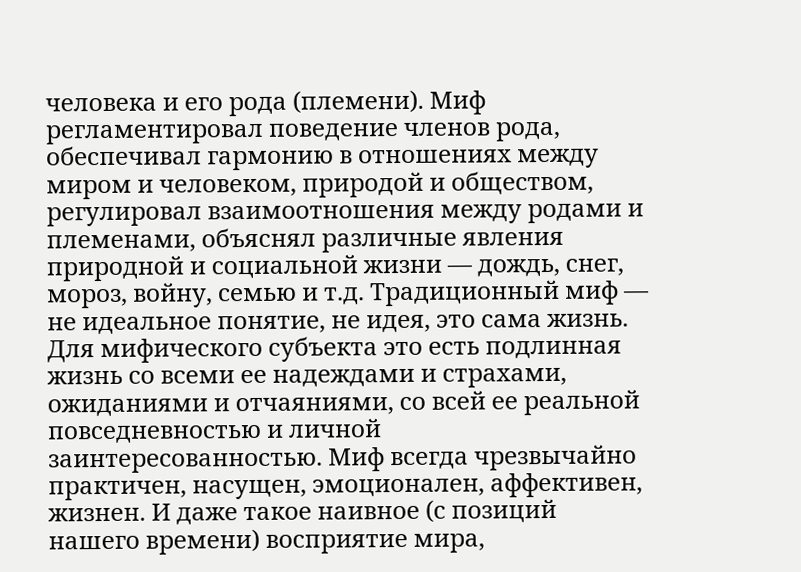человека и его рода (племени). Миф регламентировал поведение членов рода, обеспечивал гармонию в отношениях между миром и человеком, природой и обществом, регулировал взаимоотношения между родами и племенами, объяснял различные явления природной и социальной жизни — дождь, снег, мороз, войну, семью и т.д. Традиционный миф — не идеальное понятие, не идея, это сама жизнь. Для мифического субъекта это есть подлинная жизнь со всеми ее надеждами и страхами, ожиданиями и отчаяниями, со всей ее реальной повседневностью и личной заинтересованностью. Миф всегда чрезвычайно практичен, насущен, эмоционален, аффективен, жизнен. И даже такое наивное (с позиций нашего времени) восприятие мира,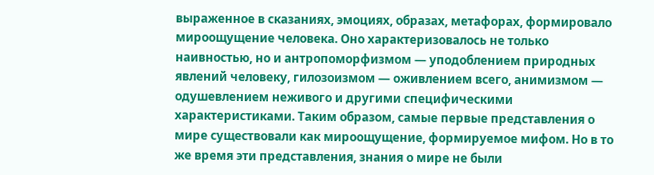выраженное в сказаниях, эмоциях, образах, метафорах, формировало мироощущение человека. Оно характеризовалось не только наивностью, но и антропоморфизмом — уподоблением природных явлений человеку, гилозоизмом — оживлением всего, анимизмом — одушевлением неживого и другими специфическими характеристиками. Таким образом, самые первые представления о мире существовали как мироощущение, формируемое мифом. Но в то же время эти представления, знания о мире не были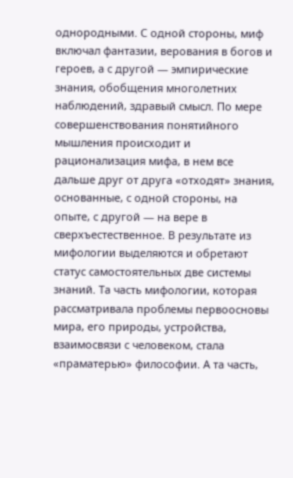однородными. С одной стороны, миф включал фантазии, верования в богов и героев, а с другой — эмпирические знания, обобщения многолетних наблюдений, здравый смысл. По мере совершенствования понятийного мышления происходит и рационализация мифа, в нем все дальше друг от друга «отходят» знания, основанные, с одной стороны, на опыте, с другой — на вере в сверхъестественное. В результате из мифологии выделяются и обретают статус самостоятельных две системы знаний. Та часть мифологии, которая рассматривала проблемы первоосновы мира, его природы, устройства, взаимосвязи с человеком, стала «праматерью» философии. А та часть,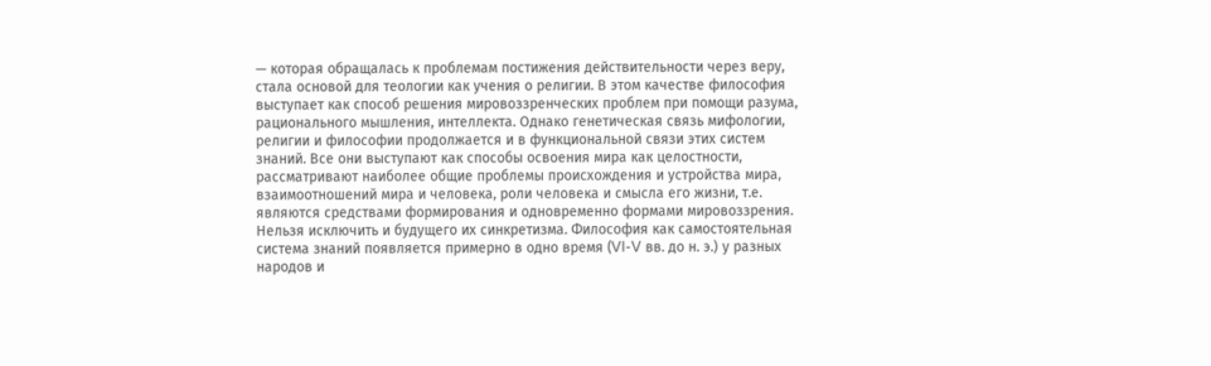— которая обращалась к проблемам постижения действительности через веру, стала основой для теологии как учения о религии. В этом качестве философия выступает как способ решения мировоззренческих проблем при помощи разума, рационального мышления, интеллекта. Однако генетическая связь мифологии, религии и философии продолжается и в функциональной связи этих систем знаний. Все они выступают как способы освоения мира как целостности, рассматривают наиболее общие проблемы происхождения и устройства мира, взаимоотношений мира и человека, роли человека и смысла его жизни, т.е. являются средствами формирования и одновременно формами мировоззрения. Нельзя исключить и будущего их синкретизма. Философия как самостоятельная система знаний появляется примерно в одно время (VI-V вв. до н. э.) у разных народов и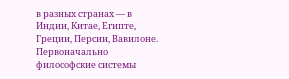в разных странах — в Индии, Китае, Египте, Греции, Персии, Вавилоне. Первоначально философские системы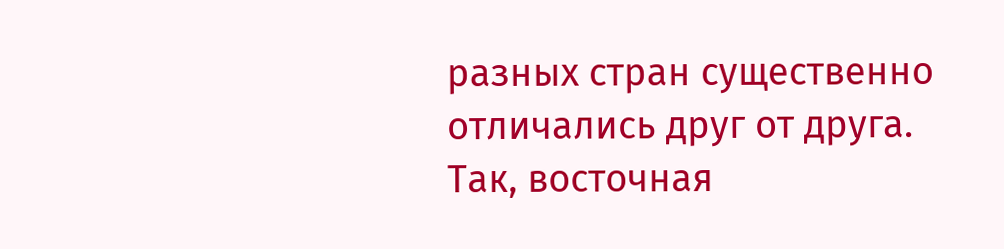разных стран существенно отличались друг от друга. Так, восточная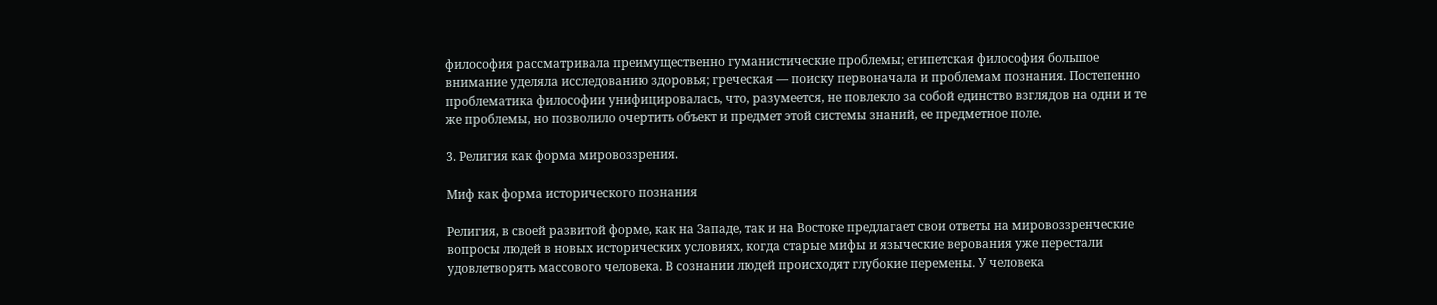философия рассматривала преимущественно гуманистические проблемы; египетская философия большое внимание уделяла исследованию здоровья; греческая — поиску первоначала и проблемам познания. Постепенно проблематика философии унифицировалась, что, разумеется, не повлекло за собой единство взглядов на одни и те же проблемы, но позволило очертить объект и предмет этой системы знаний, ее предметное поле.

3. Религия как форма мировоззрения.

Миф как форма исторического познания

Религия, в своей развитой форме, как на Западе, так и на Востоке предлагает свои ответы на мировоззренческие вопросы людей в новых исторических условиях, когда старые мифы и языческие верования уже перестали удовлетворять массового человека. В сознании людей происходят глубокие перемены. У человека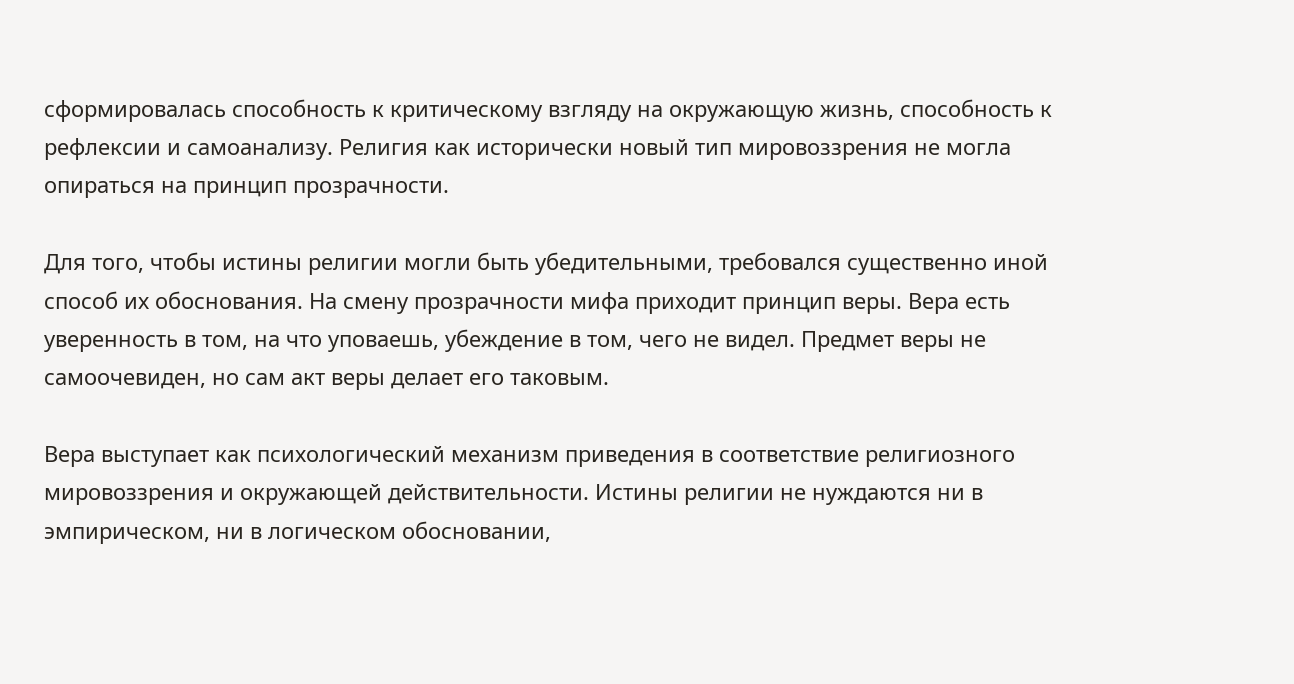сформировалась способность к критическому взгляду на окружающую жизнь, способность к рефлексии и самоанализу. Религия как исторически новый тип мировоззрения не могла опираться на принцип прозрачности.

Для того, чтобы истины религии могли быть убедительными, требовался существенно иной способ их обоснования. На смену прозрачности мифа приходит принцип веры. Вера есть уверенность в том, на что уповаешь, убеждение в том, чего не видел. Предмет веры не самоочевиден, но сам акт веры делает его таковым.

Вера выступает как психологический механизм приведения в соответствие религиозного мировоззрения и окружающей действительности. Истины религии не нуждаются ни в эмпирическом, ни в логическом обосновании,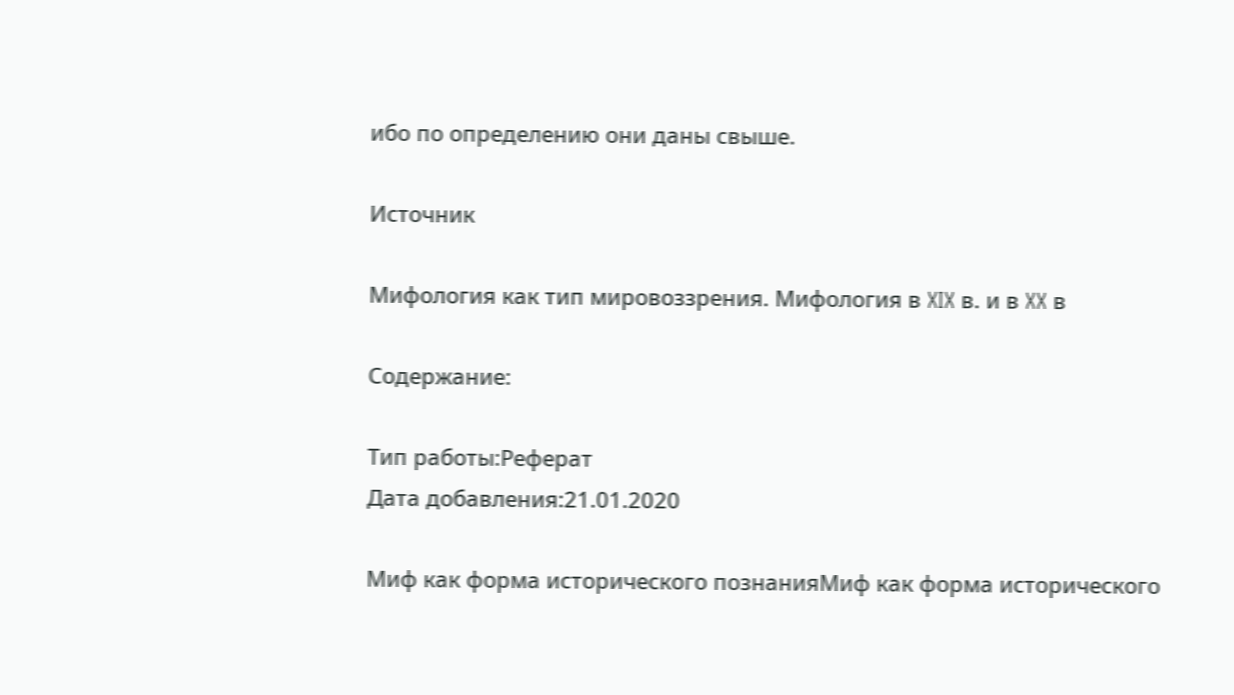ибо по определению они даны свыше.

Источник

Мифология как тип мировоззрения. Мифология в XIX в. и в XX в

Содержание:

Тип работы:Реферат
Дата добавления:21.01.2020

Миф как форма исторического познанияМиф как форма исторического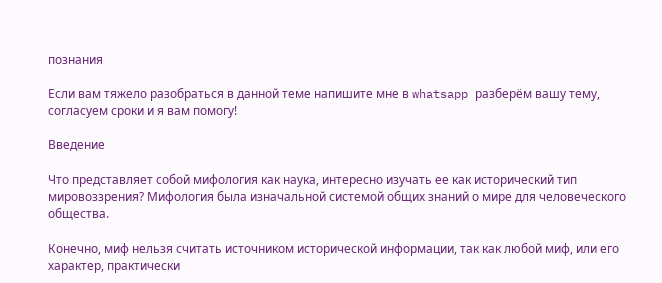познания

Если вам тяжело разобраться в данной теме напишите мне в whatsapp разберём вашу тему, согласуем сроки и я вам помогу!

Введение

Что представляет собой мифология как наука, интересно изучать ее как исторический тип мировоззрения? Мифология была изначальной системой общих знаний о мире для человеческого общества.

Конечно, миф нельзя считать источником исторической информации, так как любой миф, или его характер, практически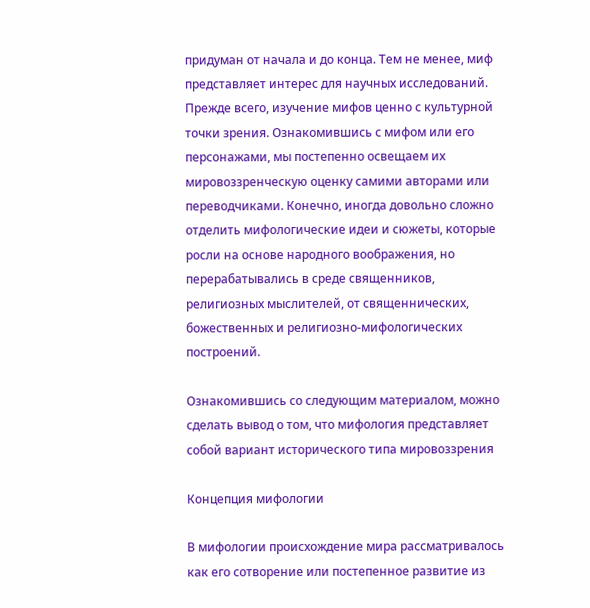придуман от начала и до конца. Тем не менее, миф представляет интерес для научных исследований. Прежде всего, изучение мифов ценно с культурной точки зрения. Ознакомившись с мифом или его персонажами, мы постепенно освещаем их мировоззренческую оценку самими авторами или переводчиками. Конечно, иногда довольно сложно отделить мифологические идеи и сюжеты, которые росли на основе народного воображения, но перерабатывались в среде священников, религиозных мыслителей, от священнических, божественных и религиозно-мифологических построений.

Ознакомившись со следующим материалом, можно сделать вывод о том, что мифология представляет собой вариант исторического типа мировоззрения

Концепция мифологии

В мифологии происхождение мира рассматривалось как его сотворение или постепенное развитие из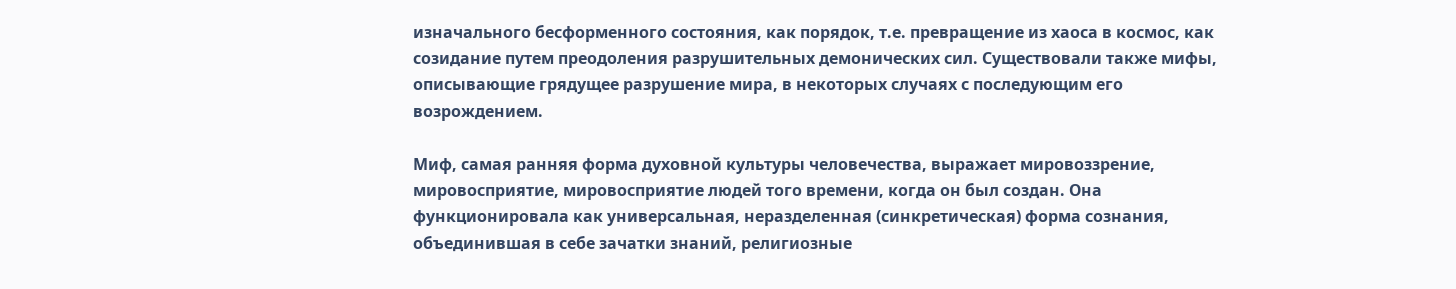изначального бесформенного состояния, как порядок, т.е. превращение из хаоса в космос, как созидание путем преодоления разрушительных демонических сил. Существовали также мифы, описывающие грядущее разрушение мира, в некоторых случаях с последующим его возрождением.

Миф, самая ранняя форма духовной культуры человечества, выражает мировоззрение, мировосприятие, мировосприятие людей того времени, когда он был создан. Она функционировала как универсальная, неразделенная (синкретическая) форма сознания, объединившая в себе зачатки знаний, религиозные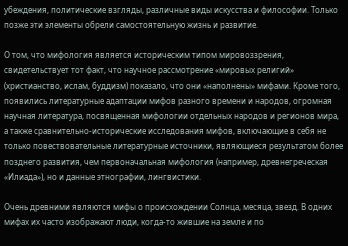убеждения, политические взгляды, различные виды искусства и философии. Только позже эти элементы обрели самостоятельную жизнь и развитие.

О том, что мифология является историческим типом мировоззрения, свидетельствует тот факт, что научное рассмотрение «мировых религий» (христианство, ислам, буддизм) показало, что они «наполнены» мифами. Кроме того, появились литературные адаптации мифов разного времени и народов, огромная научная литература, посвященная мифологии отдельных народов и регионов мира, а также сравнительно-исторические исследования мифов, включающие в себя не только повествовательные литературные источники, являющиеся результатом более позднего развития, чем первоначальная мифология (например, древнегреческая «Илиада»), но и данные этнографии, лингвистики.

Очень древними являются мифы о происхождении Солнца, месяца, звезд. В одних мифах их часто изображают люди, когда-то жившие на земле и по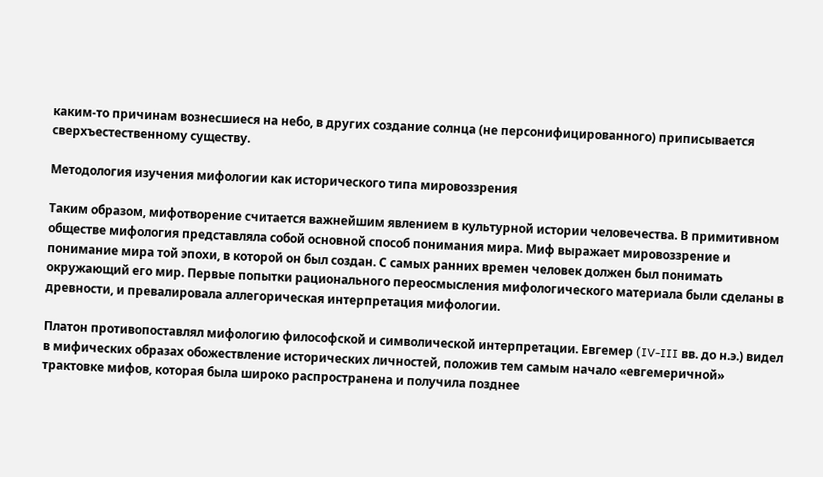каким-то причинам вознесшиеся на небо, в других создание солнца (не персонифицированного) приписывается сверхъестественному существу.

Методология изучения мифологии как исторического типа мировоззрения

Таким образом, мифотворение считается важнейшим явлением в культурной истории человечества. В примитивном обществе мифология представляла собой основной способ понимания мира. Миф выражает мировоззрение и понимание мира той эпохи, в которой он был создан. С самых ранних времен человек должен был понимать окружающий его мир. Первые попытки рационального переосмысления мифологического материала были сделаны в древности, и превалировала аллегорическая интерпретация мифологии.

Платон противопоставлял мифологию философской и символической интерпретации. Евгемер (IV-III вв. до н.э.) видел в мифических образах обожествление исторических личностей, положив тем самым начало «евгемеричной» трактовке мифов, которая была широко распространена и получила позднее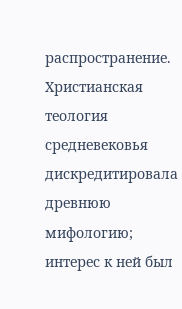распространение. Христианская теология средневековья дискредитировала древнюю мифологию; интерес к ней был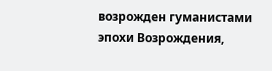возрожден гуманистами эпохи Возрождения,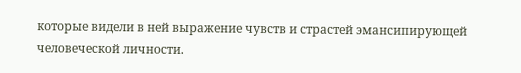которые видели в ней выражение чувств и страстей эмансипирующей человеческой личности.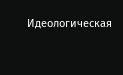Идеологическая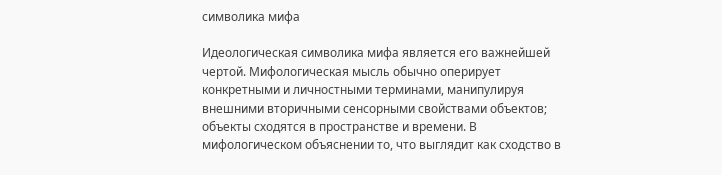символика мифа

Идеологическая символика мифа является его важнейшей чертой. Мифологическая мысль обычно оперирует конкретными и личностными терминами, манипулируя внешними вторичными сенсорными свойствами объектов; объекты сходятся в пространстве и времени. В мифологическом объяснении то, что выглядит как сходство в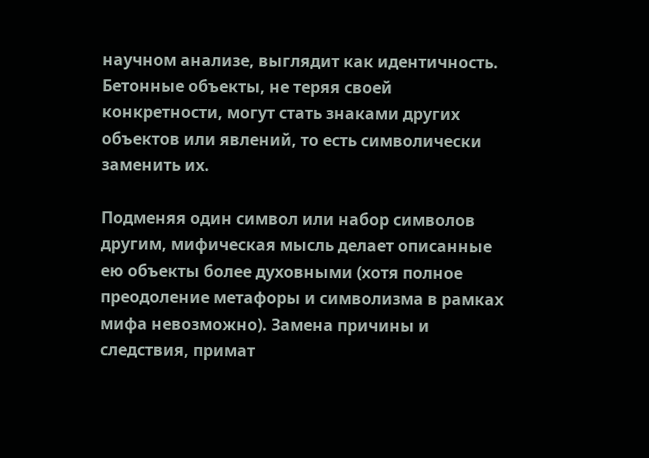научном анализе, выглядит как идентичность. Бетонные объекты, не теряя своей конкретности, могут стать знаками других объектов или явлений, то есть символически заменить их.

Подменяя один символ или набор символов другим, мифическая мысль делает описанные ею объекты более духовными (хотя полное преодоление метафоры и символизма в рамках мифа невозможно). Замена причины и следствия, примат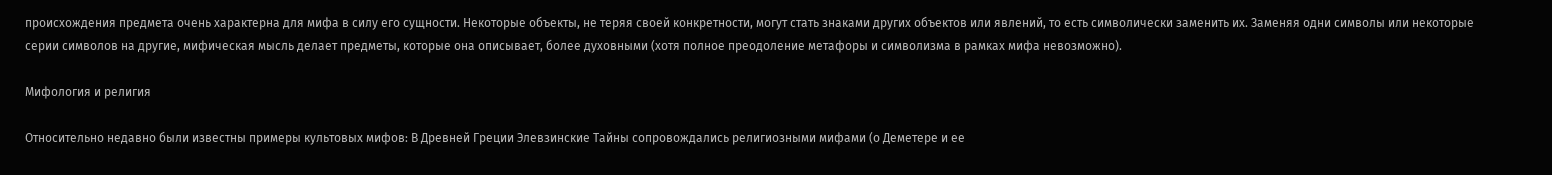происхождения предмета очень характерна для мифа в силу его сущности. Некоторые объекты, не теряя своей конкретности, могут стать знаками других объектов или явлений, то есть символически заменить их. Заменяя одни символы или некоторые серии символов на другие, мифическая мысль делает предметы, которые она описывает, более духовными (хотя полное преодоление метафоры и символизма в рамках мифа невозможно).

Мифология и религия

Относительно недавно были известны примеры культовых мифов: В Древней Греции Элевзинские Тайны сопровождались религиозными мифами (о Деметере и ее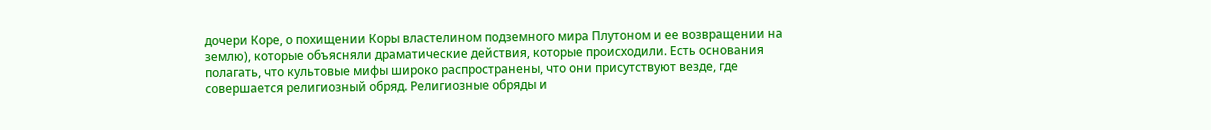дочери Коре, о похищении Коры властелином подземного мира Плутоном и ее возвращении на землю), которые объясняли драматические действия, которые происходили. Есть основания полагать, что культовые мифы широко распространены, что они присутствуют везде, где совершается религиозный обряд. Религиозные обряды и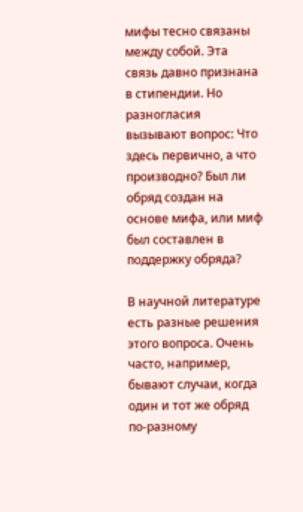мифы тесно связаны между собой. Эта связь давно признана в стипендии. Но разногласия вызывают вопрос: Что здесь первично, а что производно? Был ли обряд создан на основе мифа, или миф был составлен в поддержку обряда?

В научной литературе есть разные решения этого вопроса. Очень часто, например, бывают случаи, когда один и тот же обряд по-разному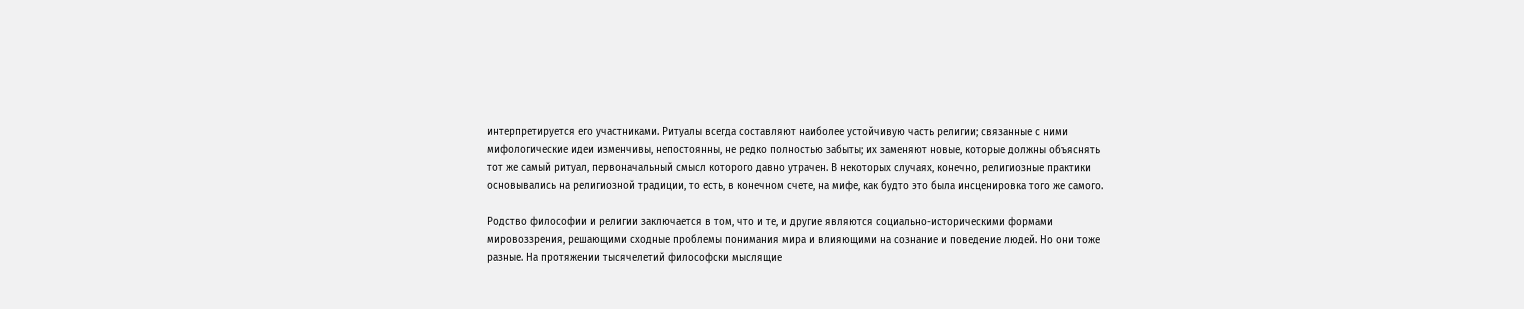интерпретируется его участниками. Ритуалы всегда составляют наиболее устойчивую часть религии; связанные с ними мифологические идеи изменчивы, непостоянны, не редко полностью забыты; их заменяют новые, которые должны объяснять тот же самый ритуал, первоначальный смысл которого давно утрачен. В некоторых случаях, конечно, религиозные практики основывались на религиозной традиции, то есть, в конечном счете, на мифе, как будто это была инсценировка того же самого.

Родство философии и религии заключается в том, что и те, и другие являются социально-историческими формами мировоззрения, решающими сходные проблемы понимания мира и влияющими на сознание и поведение людей. Но они тоже разные. На протяжении тысячелетий философски мыслящие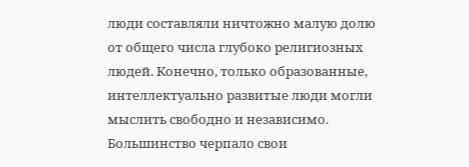люди составляли ничтожно малую долю от общего числа глубоко религиозных людей. Конечно, только образованные, интеллектуально развитые люди могли мыслить свободно и независимо. Большинство черпало свои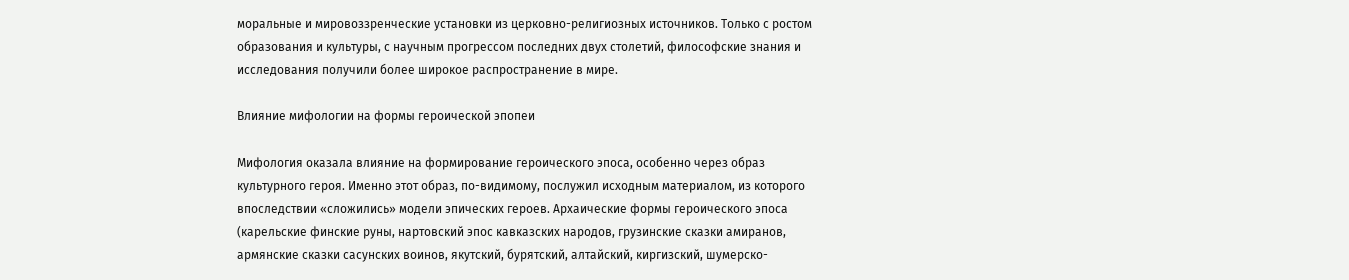моральные и мировоззренческие установки из церковно-религиозных источников. Только с ростом образования и культуры, с научным прогрессом последних двух столетий, философские знания и исследования получили более широкое распространение в мире.

Влияние мифологии на формы героической эпопеи

Мифология оказала влияние на формирование героического эпоса, особенно через образ культурного героя. Именно этот образ, по-видимому, послужил исходным материалом, из которого впоследствии «сложились» модели эпических героев. Архаические формы героического эпоса (карельские финские руны, нартовский эпос кавказских народов, грузинские сказки амиранов, армянские сказки сасунских воинов, якутский, бурятский, алтайский, киргизский, шумерско-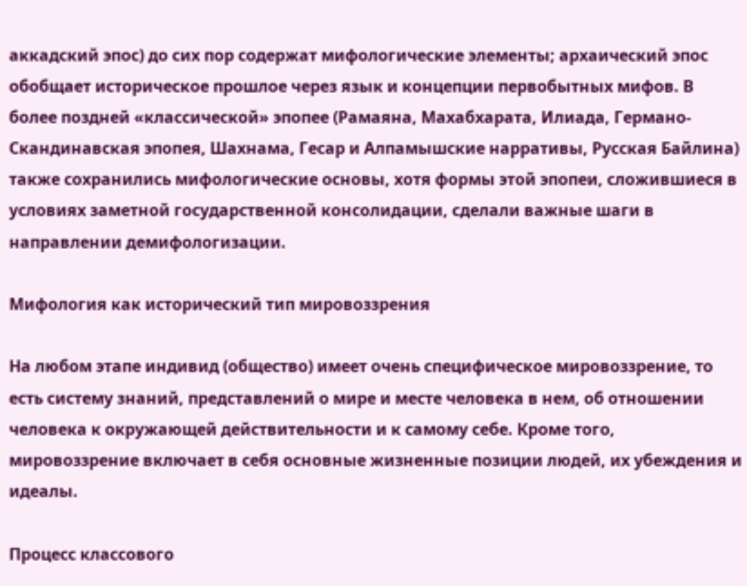аккадский эпос) до сих пор содержат мифологические элементы; архаический эпос обобщает историческое прошлое через язык и концепции первобытных мифов. В более поздней «классической» эпопее (Рамаяна, Махабхарата, Илиада, Германо-Скандинавская эпопея, Шахнама, Гесар и Алпамышские нарративы, Русская Байлина) также сохранились мифологические основы, хотя формы этой эпопеи, сложившиеся в условиях заметной государственной консолидации, сделали важные шаги в направлении демифологизации.

Мифология как исторический тип мировоззрения

На любом этапе индивид (общество) имеет очень специфическое мировоззрение, то есть систему знаний, представлений о мире и месте человека в нем, об отношении человека к окружающей действительности и к самому себе. Кроме того, мировоззрение включает в себя основные жизненные позиции людей, их убеждения и идеалы.

Процесс классового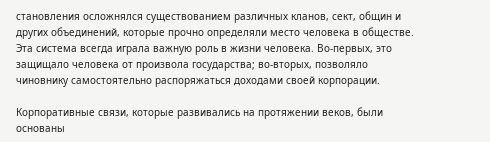становления осложнялся существованием различных кланов, сект, общин и других объединений, которые прочно определяли место человека в обществе. Эта система всегда играла важную роль в жизни человека. Во-первых, это защищало человека от произвола государства; во-вторых, позволяло чиновнику самостоятельно распоряжаться доходами своей корпорации.

Корпоративные связи, которые развивались на протяжении веков, были основаны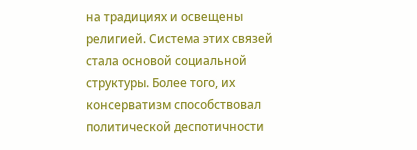на традициях и освещены религией. Система этих связей стала основой социальной структуры. Более того, их консерватизм способствовал политической деспотичности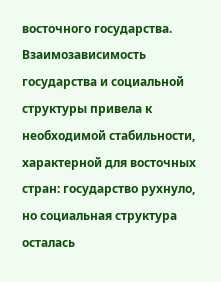восточного государства. Взаимозависимость государства и социальной структуры привела к необходимой стабильности, характерной для восточных стран: государство рухнуло, но социальная структура осталась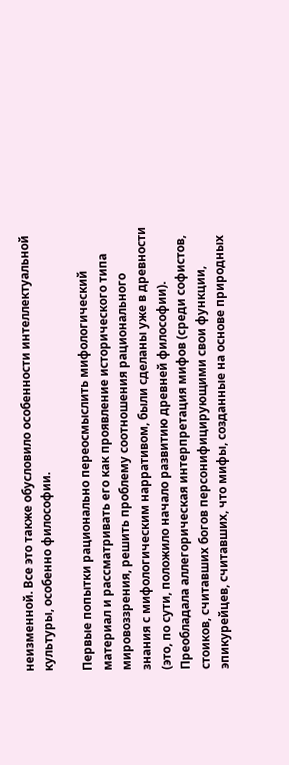неизменной. Все это также обусловило особенности интеллектуальной культуры, особенно философии.

Первые попытки рационально переосмыслить мифологический материал и рассматривать его как проявление исторического типа мировоззрения, решить проблему соотношения рационального знания с мифологическим нарративом, были сделаны уже в древности (это, по сути, положило начало развитию древней философии). Преобладала аллегорическая интерпретация мифов (среди софистов, стоиков, считавших богов персонифицирующими свои функции, эпикурейцев, считавших, что мифы, созданные на основе природных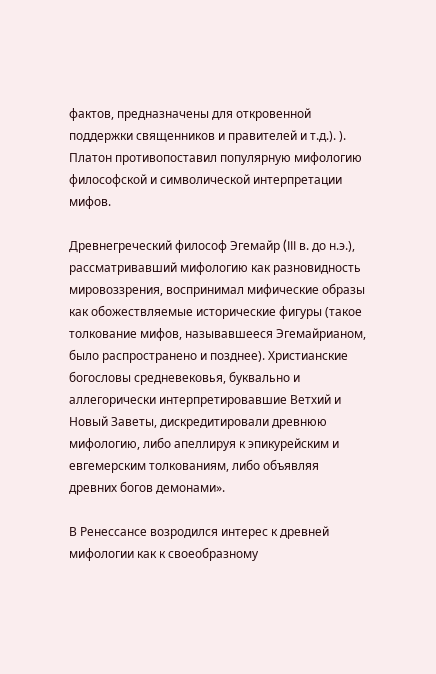фактов, предназначены для откровенной поддержки священников и правителей и т.д.). ). Платон противопоставил популярную мифологию философской и символической интерпретации мифов.

Древнегреческий философ Эгемайр (III в. до н.э.), рассматривавший мифологию как разновидность мировоззрения, воспринимал мифические образы как обожествляемые исторические фигуры (такое толкование мифов, называвшееся Эгемайрианом, было распространено и позднее). Христианские богословы средневековья, буквально и аллегорически интерпретировавшие Ветхий и Новый Заветы, дискредитировали древнюю мифологию, либо апеллируя к эпикурейским и евгемерским толкованиям, либо объявляя древних богов демонами».

В Ренессансе возродился интерес к древней мифологии как к своеобразному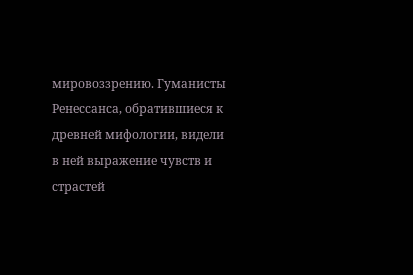мировоззрению. Гуманисты Ренессанса, обратившиеся к древней мифологии, видели в ней выражение чувств и страстей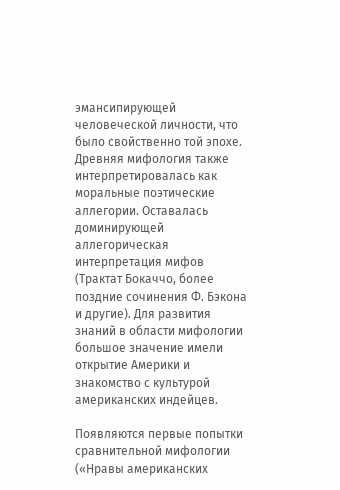эмансипирующей человеческой личности, что было свойственно той эпохе. Древняя мифология также интерпретировалась как моральные поэтические аллегории. Оставалась доминирующей аллегорическая интерпретация мифов (Трактат Бокаччо, более поздние сочинения Ф. Бэкона и другие). Для развития знаний в области мифологии большое значение имели открытие Америки и знакомство с культурой американских индейцев.

Появляются первые попытки сравнительной мифологии («Нравы американских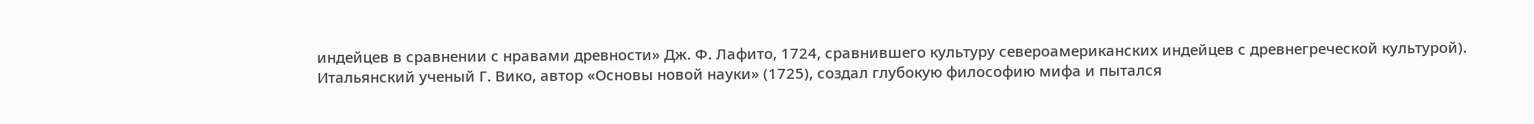индейцев в сравнении с нравами древности» Дж. Ф. Лафито, 1724, сравнившего культуру североамериканских индейцев с древнегреческой культурой). Итальянский ученый Г. Вико, автор «Основы новой науки» (1725), создал глубокую философию мифа и пытался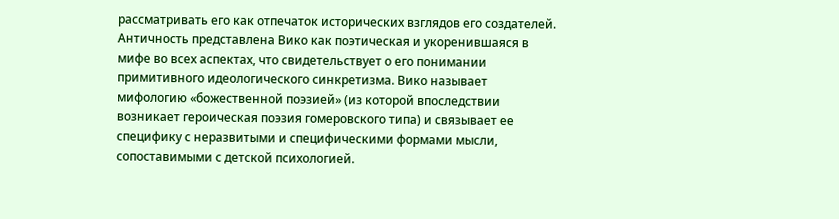рассматривать его как отпечаток исторических взглядов его создателей. Античность представлена Вико как поэтическая и укоренившаяся в мифе во всех аспектах, что свидетельствует о его понимании примитивного идеологического синкретизма. Вико называет мифологию «божественной поэзией» (из которой впоследствии возникает героическая поэзия гомеровского типа) и связывает ее специфику с неразвитыми и специфическими формами мысли, сопоставимыми с детской психологией.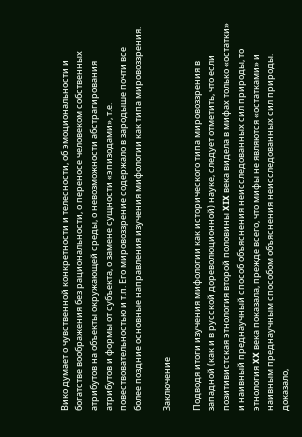Вико думает о чувственной конкретности и телесности, об эмоциональности и богатстве воображения без рациональности, о переносе человеком собственных атрибутов на объекты окружающей среды, о невозможности абстрагирования атрибутов и формы от субъекта, о замене сущности «эпизодами», т.е. повествовательностью и т.п. Его мировоззрение содержало в зародыше почти все более поздние основные направления изучения мифологии как типа мировоззрения.

Заключение

Подводя итоги изучения мифологии как исторического типа мировоззрения в западной (как и в русской дореволюционной) науке, следует отметить, что если позитивистская этнология второй половины XIX века видела в мифах только «остатки» и наивный преднаучный способ объяснения неисследованных сил природы, то этнология XX века показала, прежде всего, что мифы не являются «остатками» и наивным преднаучным способом объяснения неисследованных сил природы. доказало,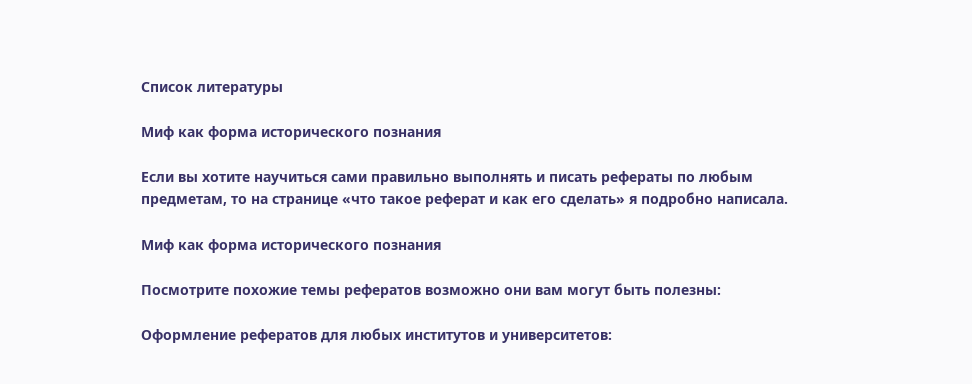Список литературы

Миф как форма исторического познания

Если вы хотите научиться сами правильно выполнять и писать рефераты по любым предметам, то на странице «что такое реферат и как его сделать» я подробно написала.

Миф как форма исторического познания

Посмотрите похожие темы рефератов возможно они вам могут быть полезны:

Оформление рефератов для любых институтов и университетов: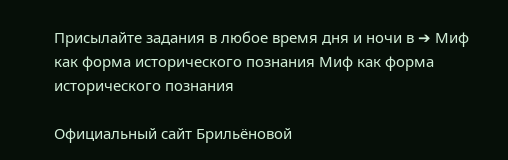Присылайте задания в любое время дня и ночи в ➔ Миф как форма исторического познания Миф как форма исторического познания

Официальный сайт Брильёновой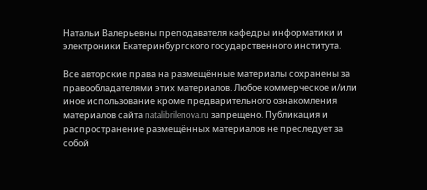Натальи Валерьевны преподавателя кафедры информатики и электроники Екатеринбургского государственного института.

Все авторские права на размещённые материалы сохранены за правообладателями этих материалов. Любое коммерческое и/или иное использование кроме предварительного ознакомления материалов сайта natalibrilenova.ru запрещено. Публикация и распространение размещённых материалов не преследует за собой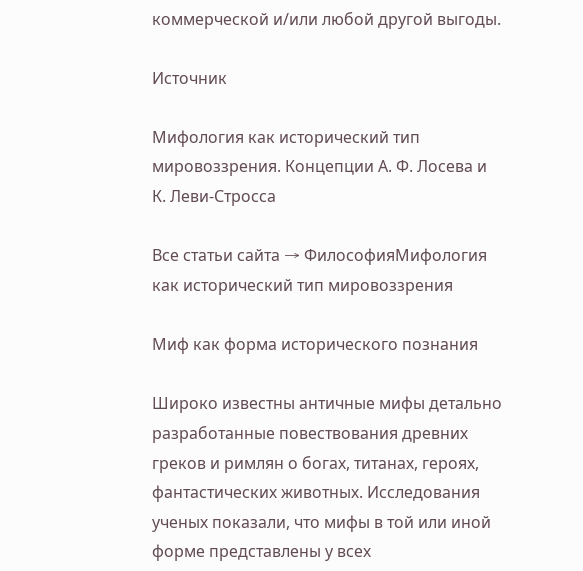коммерческой и/или любой другой выгоды.

Источник

Мифология как исторический тип мировоззрения. Концепции А. Ф. Лосева и К. Леви-Стросса

Все статьи сайта → ФилософияМифология как исторический тип мировоззрения

Миф как форма исторического познания

Широко известны античные мифы детально разработанные повествования древних греков и римлян о богах, титанах, героях, фантастических животных. Исследования ученых показали, что мифы в той или иной форме представлены у всех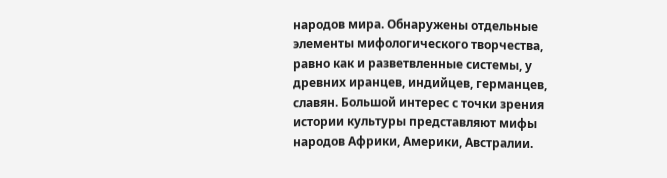народов мира. Обнаружены отдельные элементы мифологического творчества, равно как и разветвленные системы, у древних иранцев, индийцев, германцев, славян. Большой интерес с точки зрения истории культуры представляют мифы народов Африки, Америки, Австралии.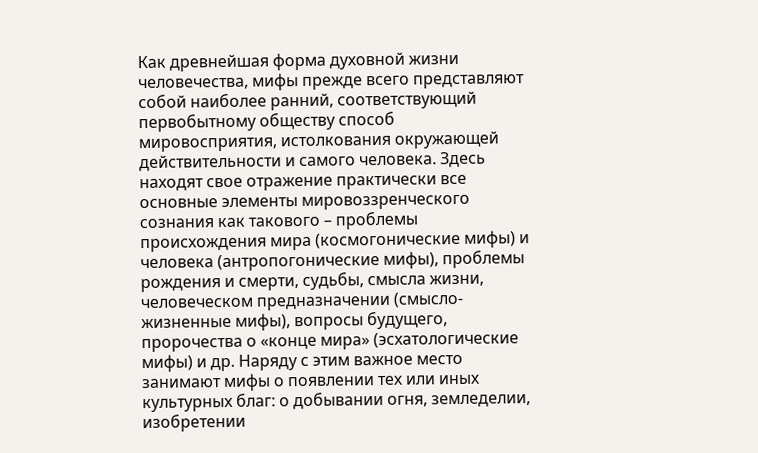Как древнейшая форма духовной жизни человечества, мифы прежде всего представляют собой наиболее ранний, соответствующий первобытному обществу способ мировосприятия, истолкования окружающей действительности и самого человека. Здесь находят свое отражение практически все основные элементы мировоззренческого сознания как такового – проблемы происхождения мира (космогонические мифы) и человека (антропогонические мифы), проблемы рождения и смерти, судьбы, смысла жизни, человеческом предназначении (смысло-жизненные мифы), вопросы будущего, пророчества о «конце мира» (эсхатологические мифы) и др. Наряду с этим важное место занимают мифы о появлении тех или иных культурных благ: о добывании огня, земледелии, изобретении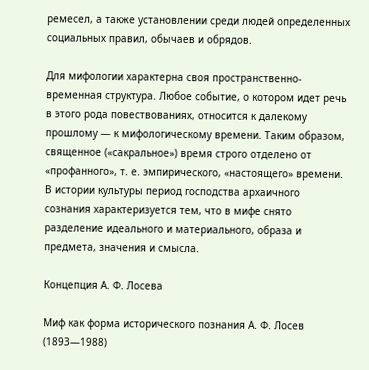ремесел, а также установлении среди людей определенных социальных правил, обычаев и обрядов.

Для мифологии характерна своя пространственно-временная структура. Любое событие, о котором идет речь в этого рода повествованиях, относится к далекому прошлому — к мифологическому времени. Таким образом, священное («сакральное») время строго отделено от «профанного», т. е. эмпирического, «настоящего» времени. В истории культуры период господства архаичного сознания характеризуется тем, что в мифе снято разделение идеального и материального, образа и предмета, значения и смысла.

Концепция А. Ф. Лосева

Миф как форма исторического познания А. Ф. Лосев (1893—1988)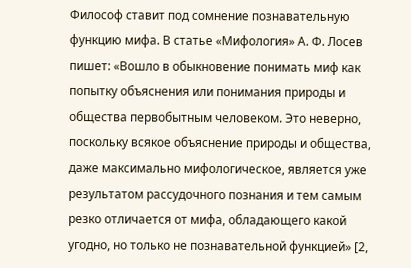Философ ставит под сомнение познавательную функцию мифа. В статье «Мифология» А. Ф. Лосев пишет: «Вошло в обыкновение понимать миф как попытку объяснения или понимания природы и общества первобытным человеком. Это неверно, поскольку всякое объяснение природы и общества, даже максимально мифологическое, является уже результатом рассудочного познания и тем самым резко отличается от мифа, обладающего какой угодно, но только не познавательной функцией» [2,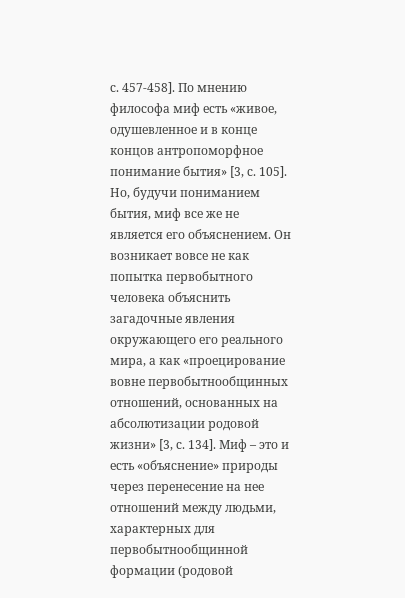с. 457-458]. По мнению философа миф есть «живое, одушевленное и в конце концов антропоморфное понимание бытия» [3, с. 105]. Но, будучи пониманием бытия, миф все же не является его объяснением. Он возникает вовсе не как попытка первобытного человека объяснить загадочные явления окружающего его реального мира, а как «проецирование вовне первобытнообщинных отношений, основанных на абсолютизации родовой жизни» [3, с. 134]. Миф – это и есть «объяснение» природы через перенесение на нее отношений между людьми, характерных для первобытнообщинной формации (родовой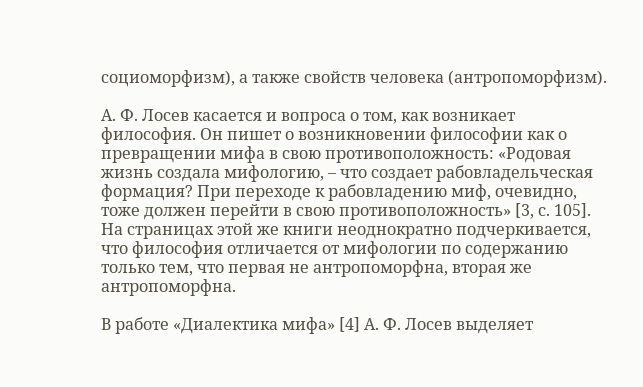социоморфизм), а также свойств человека (антропоморфизм).

А. Ф. Лосев касается и вопроса о том, как возникает философия. Он пишет о возникновении философии как о превращении мифа в свою противоположность: «Родовая жизнь создала мифологию, – что создает рабовладельческая формация? При переходе к рабовладению миф, очевидно, тоже должен перейти в свою противоположность» [3, с. 105]. На страницах этой же книги неоднократно подчеркивается, что философия отличается от мифологии по содержанию только тем, что первая не антропоморфна, вторая же антропоморфна.

В работе «Диалектика мифа» [4] А. Ф. Лосев выделяет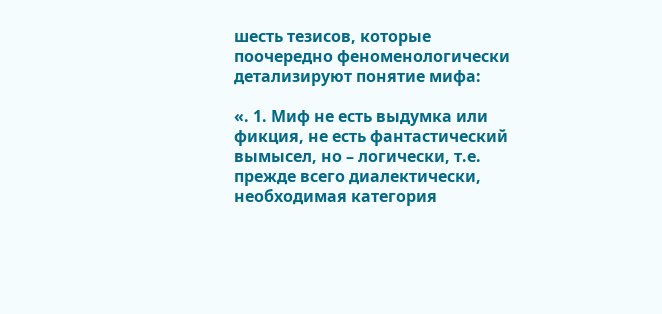шесть тезисов, которые поочередно феноменологически детализируют понятие мифа:

«. 1. Миф не есть выдумка или фикция, не есть фантастический вымысел, но – логически, т.е. прежде всего диалектически, необходимая категория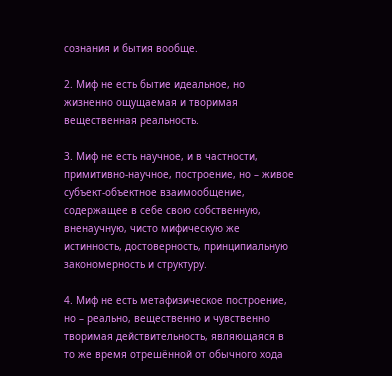сознания и бытия вообще.

2. Миф не есть бытие идеальное, но жизненно ощущаемая и творимая вещественная реальность.

3. Миф не есть научное, и в частности, примитивно-научное, построение, но – живое субъект-объектное взаимообщение, содержащее в себе свою собственную, вненаучную, чисто мифическую же истинность, достоверность, принципиальную закономерность и структуру.

4. Миф не есть метафизическое построение, но – реально, вещественно и чувственно творимая действительность, являющаяся в то же время отрешённой от обычного хода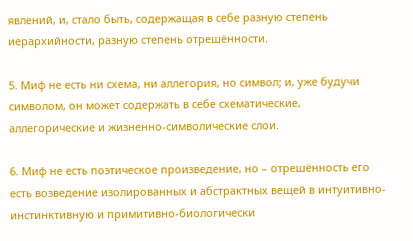явлений, и, стало быть, содержащая в себе разную степень иерархийности, разную степень отрешённости.

5. Миф не есть ни схема, ни аллегория, но символ; и, уже будучи символом, он может содержать в себе схематические, аллегорические и жизненно-символические слои.

6. Миф не есть поэтическое произведение, но – отрешённость его есть возведение изолированных и абстрактных вещей в интуитивно-инстинктивную и примитивно-биологически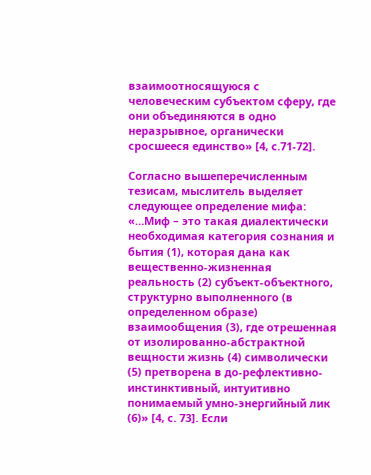взаимоотносящуюся с человеческим субъектом сферу, где они объединяются в одно неразрывное, органически сросшееся единство» [4, с.71-72].

Согласно вышеперечисленным тезисам, мыслитель выделяет следующее определение мифа: «…Миф – это такая диалектически необходимая категория сознания и бытия (1), которая дана как вещественно-жизненная реальность (2) субъект-объектного, структурно выполненного (в определенном образе) взаимообщения (3), где отрешенная от изолированно-абстрактной вещности жизнь (4) символически (5) претворена в до-рефлективно-инстинктивный, интуитивно понимаемый умно-энергийный лик (6)» [4, с. 73]. Если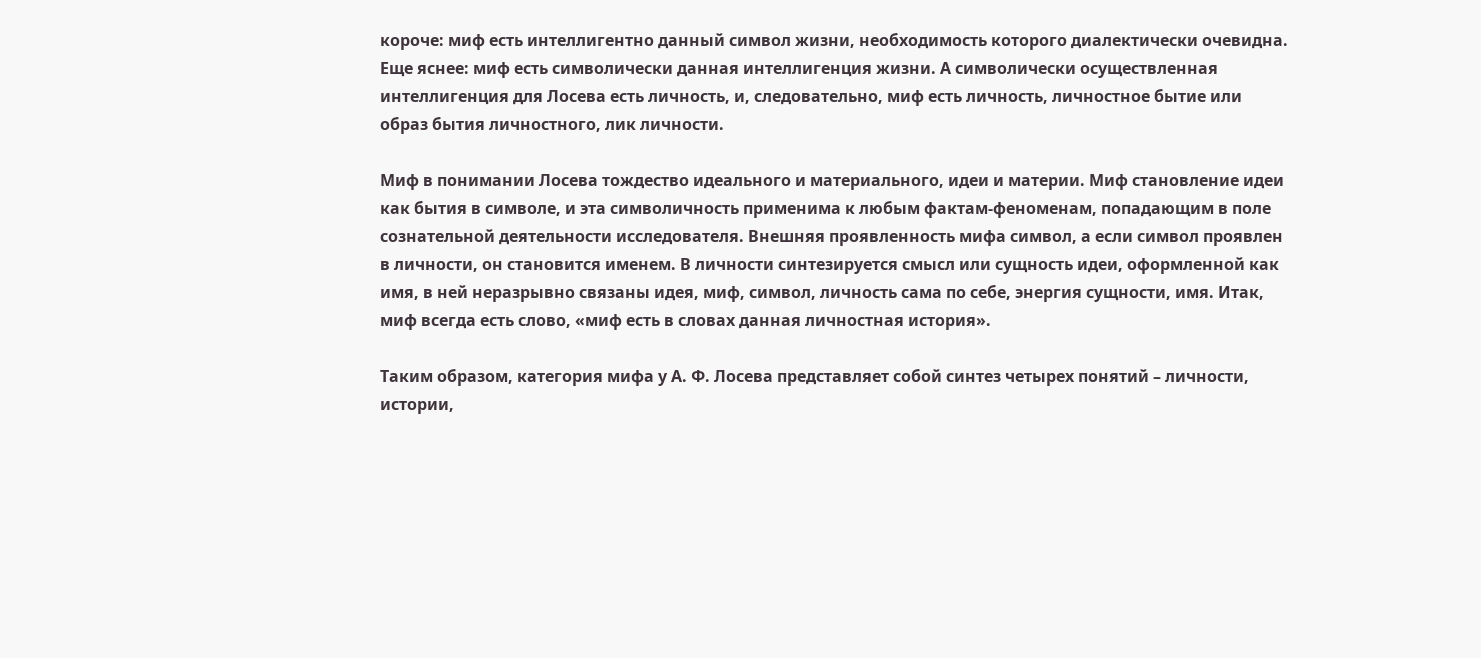короче: миф есть интеллигентно данный символ жизни, необходимость которого диалектически очевидна. Еще яснее: миф есть символически данная интеллигенция жизни. А символически осуществленная интеллигенция для Лосева есть личность, и, следовательно, миф есть личность, личностное бытие или образ бытия личностного, лик личности.

Миф в понимании Лосева тождество идеального и материального, идеи и материи. Миф становление идеи как бытия в символе, и эта символичность применима к любым фактам-феноменам, попадающим в поле сознательной деятельности исследователя. Внешняя проявленность мифа символ, а если символ проявлен в личности, он становится именем. В личности синтезируется смысл или сущность идеи, оформленной как имя, в ней неразрывно связаны идея, миф, символ, личность сама по себе, энергия сущности, имя. Итак, миф всегда есть слово, «миф есть в словах данная личностная история».

Таким образом, категория мифа у А. Ф. Лосева представляет собой синтез четырех понятий – личности, истории,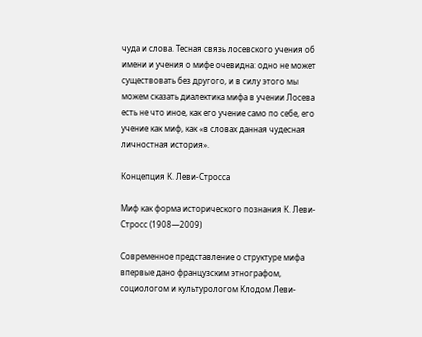чуда и слова. Тесная связь лосевского учения об имени и учения о мифе очевидна: одно не может существовать без другого, и в силу этого мы можем сказать диалектика мифа в учении Лосева есть не что иное, как его учение само по себе, его учение как миф, как «в словах данная чудесная личностная история».

Концепция К. Леви-Стросса

Миф как форма исторического познания К. Леви-Стросс (1908—2009)

Современное представление о структуре мифа впервые дано французским этнографом, социологом и культурологом Клодом Леви-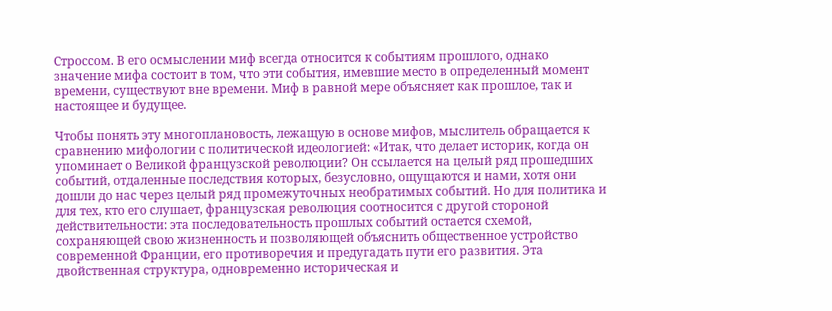Строссом. В его осмыслении миф всегда относится к событиям прошлого, однако значение мифа состоит в том, что эти события, имевшие место в определенный момент времени, существуют вне времени. Миф в равной мере объясняет как прошлое, так и настоящее и будущее.

Чтобы понять эту многоплановость, лежащую в основе мифов, мыслитель обращается к сравнению мифологии с политической идеологией: «Итак, что делает историк, когда он упоминает о Великой французской революции? Он ссылается на целый ряд прошедших событий, отдаленные последствия которых, безусловно, ощущаются и нами, хотя они дошли до нас через целый ряд промежуточных необратимых событий. Но для политика и для тех, кто его слушает, французская революция соотносится с другой стороной действительности: эта последовательность прошлых событий остается схемой, сохраняющей свою жизненность и позволяющей объяснить общественное устройство современной Франции, его противоречия и предугадать пути его развития. Эта двойственная структура, одновременно историческая и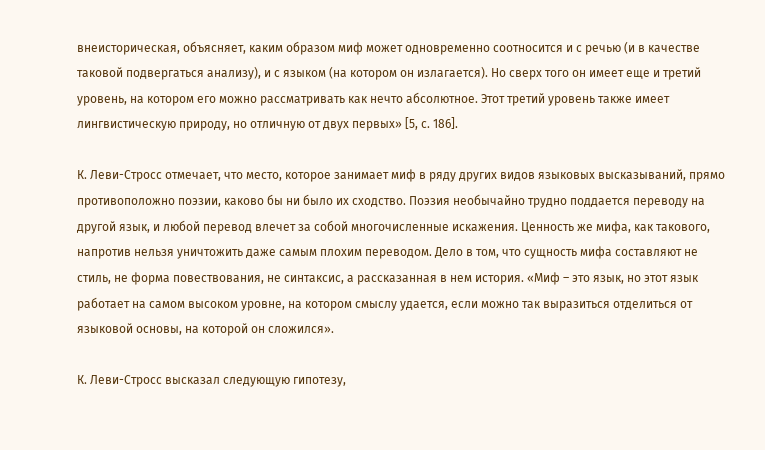внеисторическая, объясняет, каким образом миф может одновременно соотносится и с речью (и в качестве таковой подвергаться анализу), и с языком (на котором он излагается). Но сверх того он имеет еще и третий уровень, на котором его можно рассматривать как нечто абсолютное. Этот третий уровень также имеет лингвистическую природу, но отличную от двух первых» [5, с. 186].

К. Леви-Стросс отмечает, что место, которое занимает миф в ряду других видов языковых высказываний, прямо противоположно поэзии, каково бы ни было их сходство. Поэзия необычайно трудно поддается переводу на другой язык, и любой перевод влечет за собой многочисленные искажения. Ценность же мифа, как такового, напротив нельзя уничтожить даже самым плохим переводом. Дело в том, что сущность мифа составляют не стиль, не форма повествования, не синтаксис, а рассказанная в нем история. «Миф – это язык, но этот язык работает на самом высоком уровне, на котором смыслу удается, если можно так выразиться отделиться от языковой основы, на которой он сложился».

К. Леви-Стросс высказал следующую гипотезу,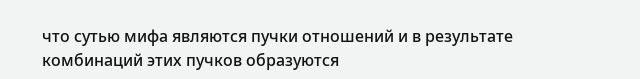что сутью мифа являются пучки отношений и в результате комбинаций этих пучков образуются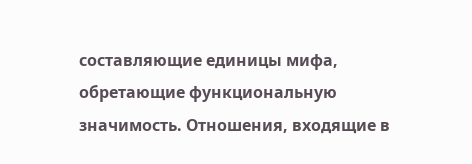составляющие единицы мифа, обретающие функциональную значимость. Отношения, входящие в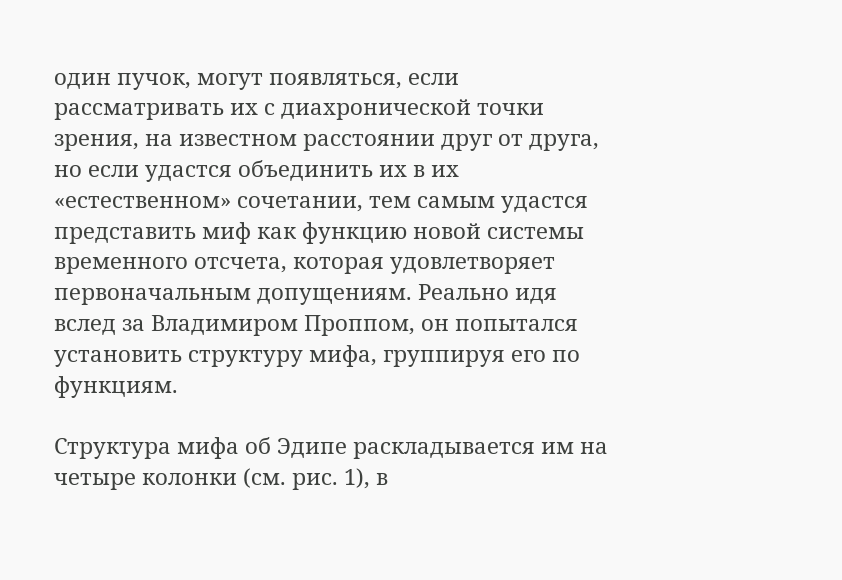один пучок, могут появляться, если рассматривать их с диахронической точки зрения, на известном расстоянии друг от друга, но если удастся объединить их в их «естественном» сочетании, тем самым удастся представить миф как функцию новой системы временного отсчета, которая удовлетворяет первоначальным допущениям. Реально идя вслед за Владимиром Проппом, он попытался установить структуру мифа, группируя его по функциям.

Структура мифа об Эдипе раскладывается им на четыре колонки (см. рис. 1), в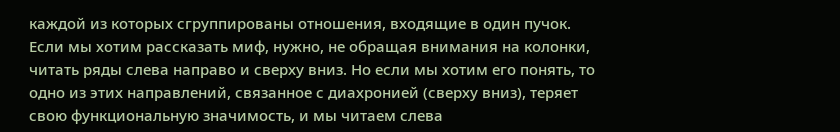каждой из которых сгруппированы отношения, входящие в один пучок. Если мы хотим рассказать миф, нужно, не обращая внимания на колонки, читать ряды слева направо и сверху вниз. Но если мы хотим его понять, то одно из этих направлений, связанное с диахронией (сверху вниз), теряет свою функциональную значимость, и мы читаем слева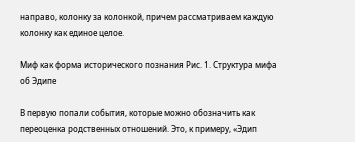направо, колонку за колонкой, причем рассматриваем каждую колонку как единое целое.

Миф как форма исторического познания Рис. 1. Структура мифа об Эдипе

В первую попали события, которые можно обозначить как переоценка родственных отношений. Это, к примеру, «Эдип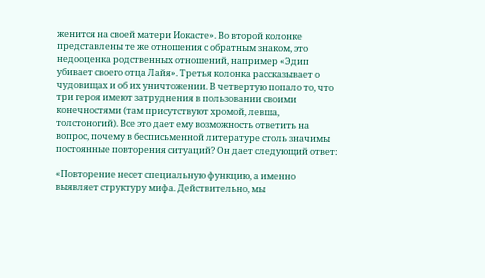женится на своей матери Иокасте». Во второй колонке представлены те же отношения с обратным знаком, это недооценка родственных отношений, например «Эдип убивает своего отца Лайя». Третья колонка рассказывает о чудовищах и об их уничтожении. В четвертую попало то, что три героя имеют затруднения в пользовании своими конечностями (там присутствуют хромой, левша, толстоногий). Все это дает ему возможность ответить на вопрос, почему в бесписьменной литературе столь значимы постоянные повторения ситуаций? Он дает следующий ответ:

«Повторение несет специальную функцию, а именно выявляет структуру мифа. Действительно, мы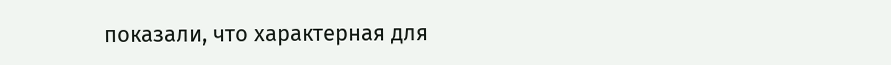показали, что характерная для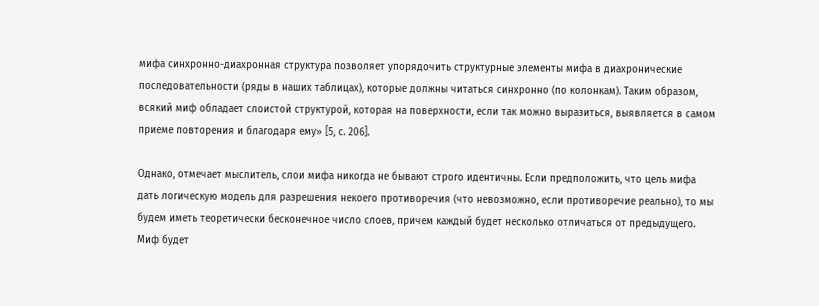мифа синхронно-диахронная структура позволяет упорядочить структурные элементы мифа в диахронические последовательности (ряды в наших таблицах), которые должны читаться синхронно (по колонкам). Таким образом, всякий миф обладает слоистой структурой, которая на поверхности, если так можно выразиться, выявляется в самом приеме повторения и благодаря ему» [5, с. 206].

Однако, отмечает мыслитель, слои мифа никогда не бывают строго идентичны. Если предположить, что цель мифа дать логическую модель для разрешения некоего противоречия (что невозможно, если противоречие реально), то мы будем иметь теоретически бесконечное число слоев, причем каждый будет несколько отличаться от предыдущего. Миф будет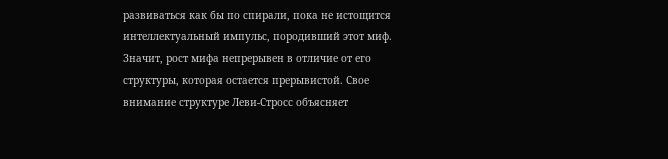развиваться как бы по спирали, пока не истощится интеллектуальный импульс, породивший этот миф. Значит, рост мифа непрерывен в отличие от его структуры, которая остается прерывистой. Свое внимание структуре Леви-Стросс объясняет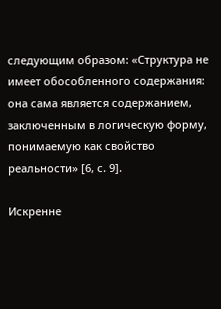следующим образом: «Структура не имеет обособленного содержания: она сама является содержанием, заключенным в логическую форму, понимаемую как свойство реальности» [6, с. 9].

Искренне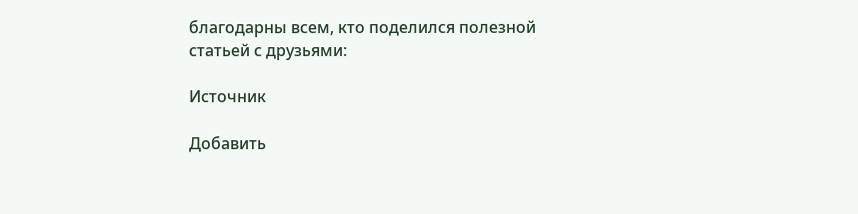благодарны всем, кто поделился полезной статьей с друзьями:

Источник

Добавить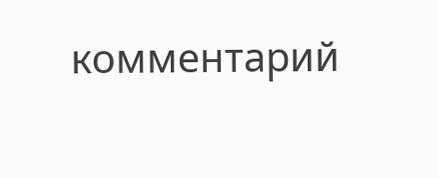комментарий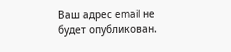Ваш адрес email не будет опубликован.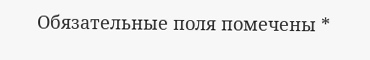Обязательные поля помечены *